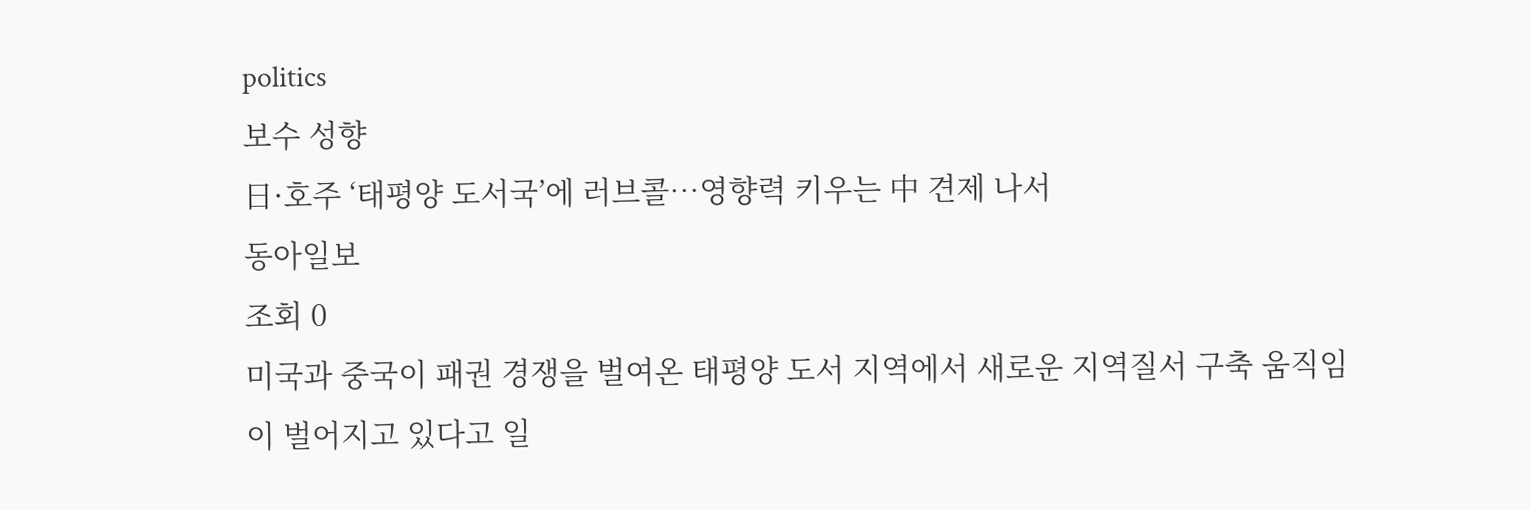politics
보수 성향
日·호주 ‘태평양 도서국’에 러브콜…영향력 키우는 中 견제 나서
동아일보
조회 0
미국과 중국이 패권 경쟁을 벌여온 태평양 도서 지역에서 새로운 지역질서 구축 움직임이 벌어지고 있다고 일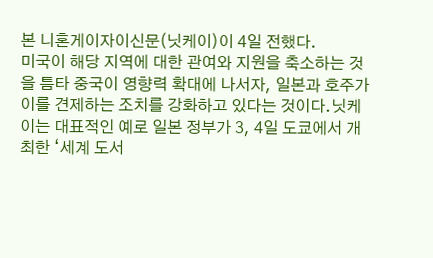본 니혼게이자이신문(닛케이)이 4일 전했다.
미국이 해당 지역에 대한 관여와 지원을 축소하는 것을 틈타 중국이 영향력 확대에 나서자, 일본과 호주가 이를 견제하는 조치를 강화하고 있다는 것이다.닛케이는 대표적인 예로 일본 정부가 3, 4일 도쿄에서 개최한 ‘세계 도서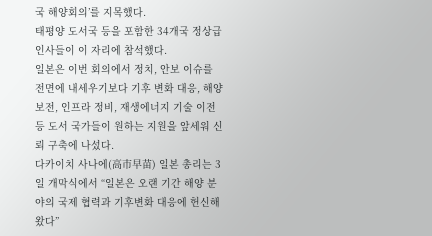국 해양회의’를 지목했다.
태평양 도서국 등을 포함한 34개국 정상급 인사들이 이 자리에 참석했다.
일본은 이번 회의에서 정치, 안보 이슈를 전면에 내세우기보다 기후 변화 대응, 해양 보전, 인프라 정비, 재생에너지 기술 이전 등 도서 국가들이 원하는 지원을 앞세워 신뢰 구축에 나섰다.
다카이치 사나에(高市早苗) 일본 총리는 3일 개막식에서 “일본은 오랜 기간 해양 분야의 국제 협력과 기후변화 대응에 헌신해 왔다”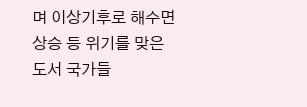며 이상기후로 해수면 상승 등 위기를 맞은 도서 국가들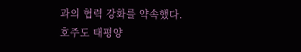과의 협력 강화를 약속했다.
호주도 태평양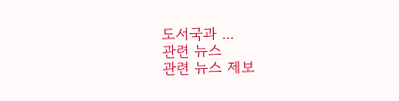도서국과 ...
관련 뉴스
관련 뉴스 제보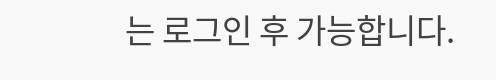는 로그인 후 가능합니다.